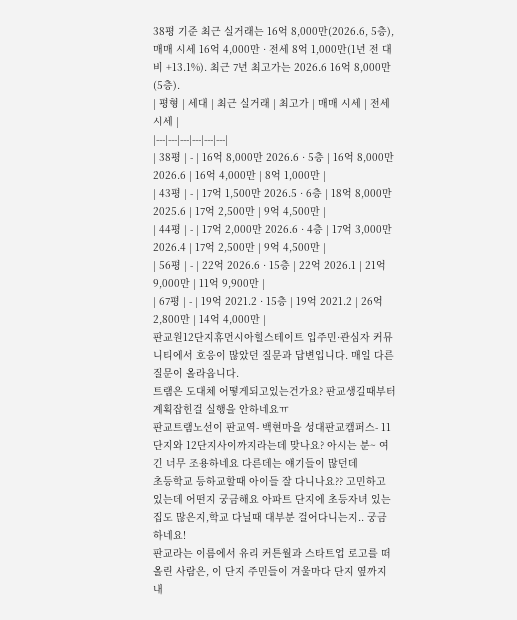38평 기준 최근 실거래는 16억 8,000만(2026.6, 5층), 매매 시세 16억 4,000만 · 전세 8억 1,000만(1년 전 대비 +13.1%). 최근 7년 최고가는 2026.6 16억 8,000만(5층).
| 평형 | 세대 | 최근 실거래 | 최고가 | 매매 시세 | 전세 시세 |
|---|---|---|---|---|---|
| 38평 | - | 16억 8,000만 2026.6 · 5층 | 16억 8,000만 2026.6 | 16억 4,000만 | 8억 1,000만 |
| 43평 | - | 17억 1,500만 2026.5 · 6층 | 18억 8,000만 2025.6 | 17억 2,500만 | 9억 4,500만 |
| 44평 | - | 17억 2,000만 2026.6 · 4층 | 17억 3,000만 2026.4 | 17억 2,500만 | 9억 4,500만 |
| 56평 | - | 22억 2026.6 · 15층 | 22억 2026.1 | 21억 9,000만 | 11억 9,900만 |
| 67평 | - | 19억 2021.2 · 15층 | 19억 2021.2 | 26억 2,800만 | 14억 4,000만 |
판교원12단지휴먼시아힐스테이트 입주민·관심자 커뮤니티에서 호응이 많았던 질문과 답변입니다. 매일 다른 질문이 올라옵니다.
트램은 도대체 어떻게되고있는건가요? 판교생길때부터 계획잡힌걸 실행을 안하네요ㅠ
판교트램노선이 판교역- 백현마을 성대판교캠퍼스- 11단지와 12단지사이까지라는데 맞나요? 아시는 분~ 여긴 너무 조용하네요 다른데는 얘기들이 많던데
초등학교 등하교할때 아이들 잘 다니나요?? 고민하고 있는데 어떤지 궁금해요 아파트 단지에 초등자녀 있는 집도 많은지,학교 다닐때 대부분 걸어다니는지.. 궁금하네요!
판교라는 이름에서 유리 커튼월과 스타트업 로고를 떠올린 사람은, 이 단지 주민들이 겨울마다 단지 옆까지 내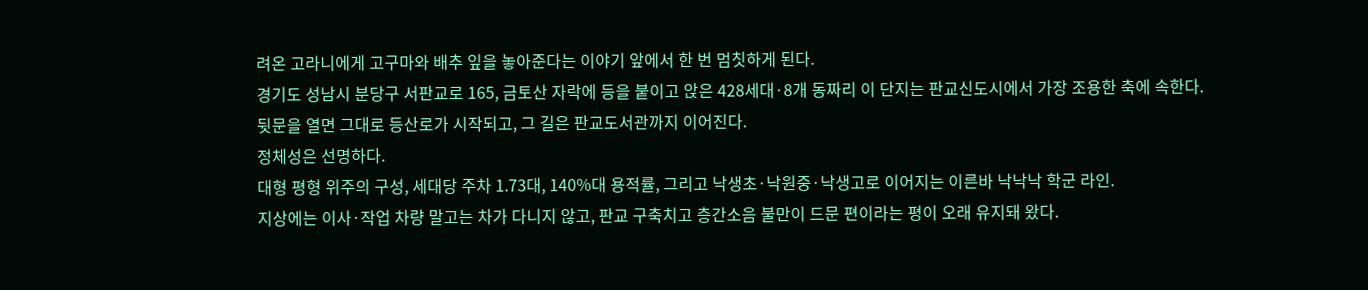려온 고라니에게 고구마와 배추 잎을 놓아준다는 이야기 앞에서 한 번 멈칫하게 된다.
경기도 성남시 분당구 서판교로 165, 금토산 자락에 등을 붙이고 앉은 428세대·8개 동짜리 이 단지는 판교신도시에서 가장 조용한 축에 속한다.
뒷문을 열면 그대로 등산로가 시작되고, 그 길은 판교도서관까지 이어진다.
정체성은 선명하다.
대형 평형 위주의 구성, 세대당 주차 1.73대, 140%대 용적률, 그리고 낙생초·낙원중·낙생고로 이어지는 이른바 낙낙낙 학군 라인.
지상에는 이사·작업 차량 말고는 차가 다니지 않고, 판교 구축치고 층간소음 불만이 드문 편이라는 평이 오래 유지돼 왔다.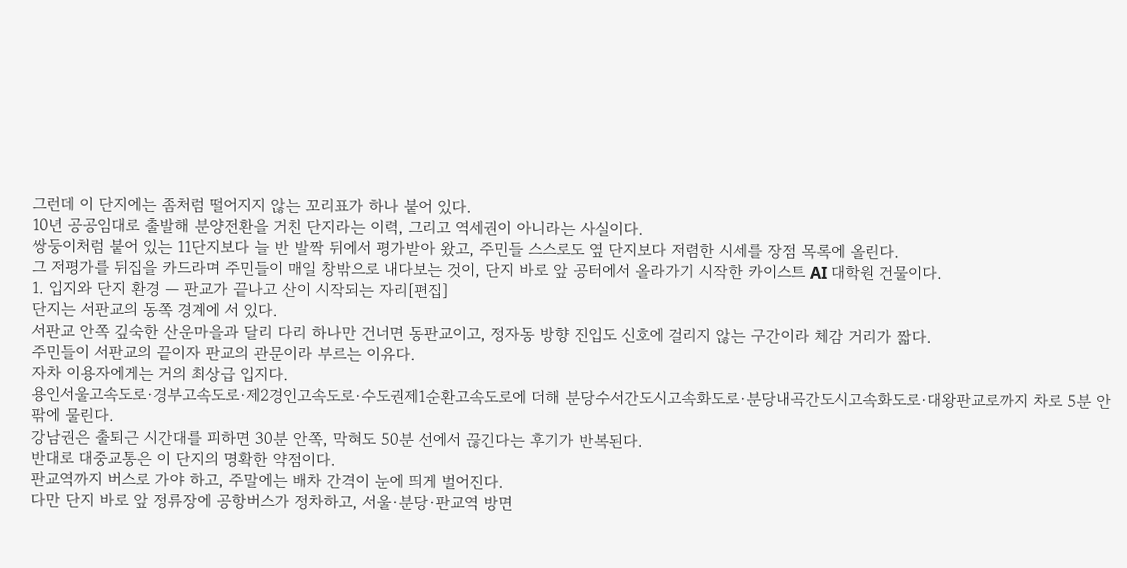그런데 이 단지에는 좀처럼 떨어지지 않는 꼬리표가 하나 붙어 있다.
10년 공공임대로 출발해 분양전환을 거친 단지라는 이력, 그리고 역세권이 아니라는 사실이다.
쌍둥이처럼 붙어 있는 11단지보다 늘 반 발짝 뒤에서 평가받아 왔고, 주민들 스스로도 옆 단지보다 저렴한 시세를 장점 목록에 올린다.
그 저평가를 뒤집을 카드라며 주민들이 매일 창밖으로 내다보는 것이, 단지 바로 앞 공터에서 올라가기 시작한 카이스트 AI 대학원 건물이다.
1. 입지와 단지 환경 — 판교가 끝나고 산이 시작되는 자리[편집]
단지는 서판교의 동쪽 경계에 서 있다.
서판교 안쪽 깊숙한 산운마을과 달리 다리 하나만 건너면 동판교이고, 정자동 방향 진입도 신호에 걸리지 않는 구간이라 체감 거리가 짧다.
주민들이 서판교의 끝이자 판교의 관문이라 부르는 이유다.
자차 이용자에게는 거의 최상급 입지다.
용인서울고속도로·경부고속도로·제2경인고속도로·수도권제1순환고속도로에 더해 분당수서간도시고속화도로·분당내곡간도시고속화도로·대왕판교로까지 차로 5분 안팎에 물린다.
강남권은 출퇴근 시간대를 피하면 30분 안쪽, 막혀도 50분 선에서 끊긴다는 후기가 반복된다.
반대로 대중교통은 이 단지의 명확한 약점이다.
판교역까지 버스로 가야 하고, 주말에는 배차 간격이 눈에 띄게 벌어진다.
다만 단지 바로 앞 정류장에 공항버스가 정차하고, 서울·분당·판교역 방면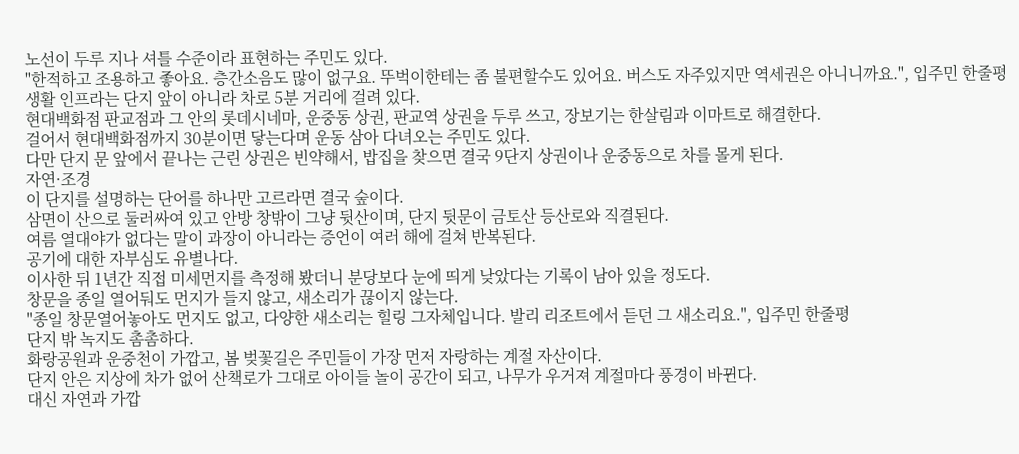노선이 두루 지나 셔틀 수준이라 표현하는 주민도 있다.
"한적하고 조용하고 좋아요. 층간소음도 많이 없구요. 뚜벅이한테는 좀 불편할수도 있어요. 버스도 자주있지만 역세권은 아니니까요.", 입주민 한줄평
생활 인프라는 단지 앞이 아니라 차로 5분 거리에 걸려 있다.
현대백화점 판교점과 그 안의 롯데시네마, 운중동 상권, 판교역 상권을 두루 쓰고, 장보기는 한살림과 이마트로 해결한다.
걸어서 현대백화점까지 30분이면 닿는다며 운동 삼아 다녀오는 주민도 있다.
다만 단지 문 앞에서 끝나는 근린 상권은 빈약해서, 밥집을 찾으면 결국 9단지 상권이나 운중동으로 차를 몰게 된다.
자연·조경
이 단지를 설명하는 단어를 하나만 고르라면 결국 숲이다.
삼면이 산으로 둘러싸여 있고 안방 창밖이 그냥 뒷산이며, 단지 뒷문이 금토산 등산로와 직결된다.
여름 열대야가 없다는 말이 과장이 아니라는 증언이 여러 해에 걸쳐 반복된다.
공기에 대한 자부심도 유별나다.
이사한 뒤 1년간 직접 미세먼지를 측정해 봤더니 분당보다 눈에 띄게 낮았다는 기록이 남아 있을 정도다.
창문을 종일 열어둬도 먼지가 들지 않고, 새소리가 끊이지 않는다.
"종일 창문열어놓아도 먼지도 없고, 다양한 새소리는 힐링 그자체입니다. 발리 리조트에서 듣던 그 새소리요.", 입주민 한줄평
단지 밖 녹지도 촘촘하다.
화랑공원과 운중천이 가깝고, 봄 벚꽃길은 주민들이 가장 먼저 자랑하는 계절 자산이다.
단지 안은 지상에 차가 없어 산책로가 그대로 아이들 놀이 공간이 되고, 나무가 우거져 계절마다 풍경이 바뀐다.
대신 자연과 가깝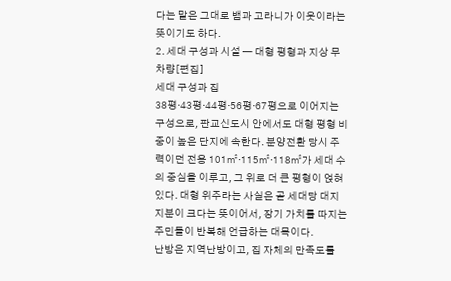다는 말은 그대로 뱀과 고라니가 이웃이라는 뜻이기도 하다.
2. 세대 구성과 시설 — 대형 평형과 지상 무차량[편집]
세대 구성과 집
38평·43평·44평·56평·67평으로 이어지는 구성으로, 판교신도시 안에서도 대형 평형 비중이 높은 단지에 속한다. 분양전환 당시 주력이던 전용 101㎡·115㎡·118㎡가 세대 수의 중심을 이루고, 그 위로 더 큰 평형이 얹혀 있다. 대형 위주라는 사실은 곧 세대당 대지 지분이 크다는 뜻이어서, 장기 가치를 따지는 주민들이 반복해 언급하는 대목이다.
난방은 지역난방이고, 집 자체의 만족도를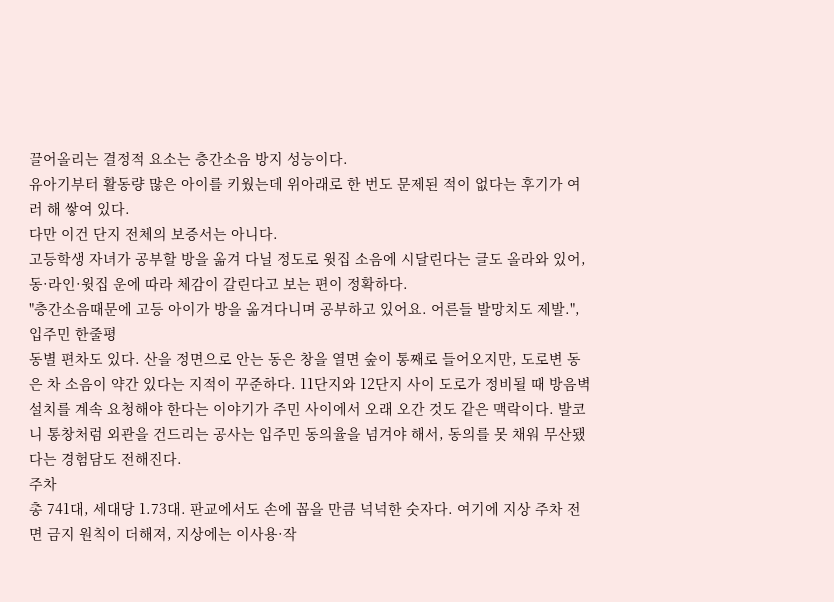끌어올리는 결정적 요소는 층간소음 방지 성능이다.
유아기부터 활동량 많은 아이를 키웠는데 위아래로 한 번도 문제된 적이 없다는 후기가 여러 해 쌓여 있다.
다만 이건 단지 전체의 보증서는 아니다.
고등학생 자녀가 공부할 방을 옮겨 다닐 정도로 윗집 소음에 시달린다는 글도 올라와 있어, 동·라인·윗집 운에 따라 체감이 갈린다고 보는 편이 정확하다.
"층간소음때문에 고등 아이가 방을 옮겨다니며 공부하고 있어요. 어른들 발망치도 제발.", 입주민 한줄평
동별 편차도 있다. 산을 정면으로 안는 동은 창을 열면 숲이 통째로 들어오지만, 도로변 동은 차 소음이 약간 있다는 지적이 꾸준하다. 11단지와 12단지 사이 도로가 정비될 때 방음벽 설치를 계속 요청해야 한다는 이야기가 주민 사이에서 오래 오간 것도 같은 맥락이다. 발코니 통창처럼 외관을 건드리는 공사는 입주민 동의율을 넘겨야 해서, 동의를 못 채워 무산됐다는 경험담도 전해진다.
주차
총 741대, 세대당 1.73대. 판교에서도 손에 꼽을 만큼 넉넉한 숫자다. 여기에 지상 주차 전면 금지 원칙이 더해져, 지상에는 이사용·작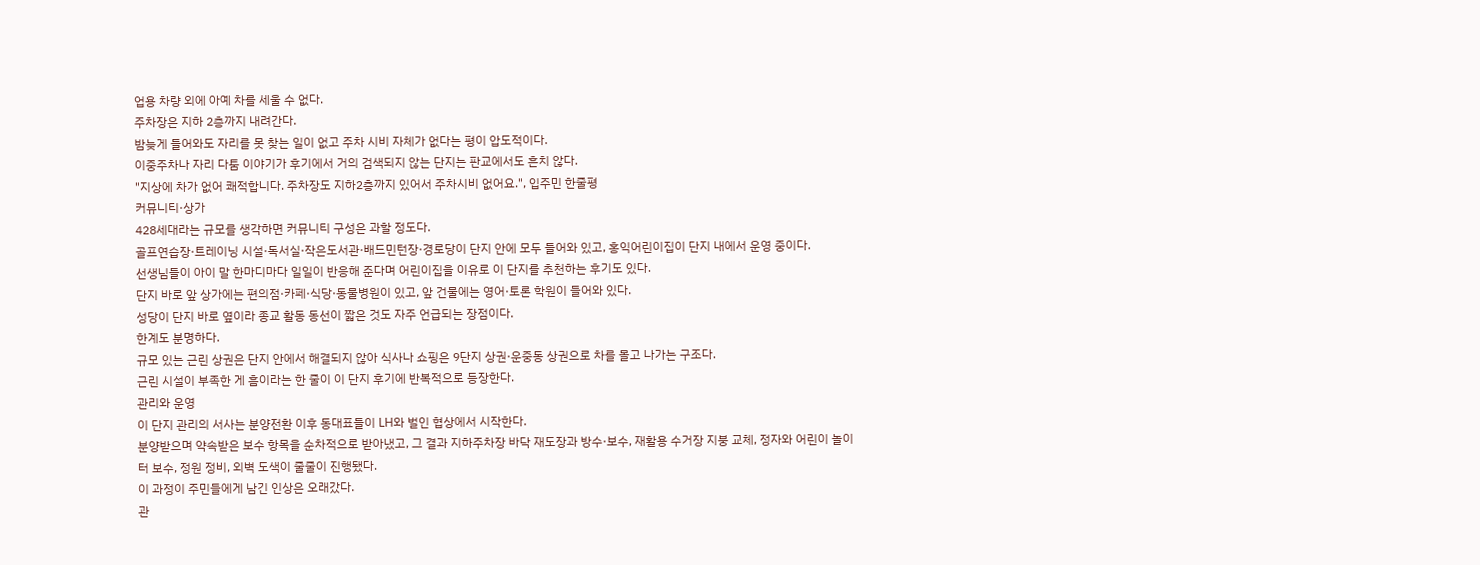업용 차량 외에 아예 차를 세울 수 없다.
주차장은 지하 2층까지 내려간다.
밤늦게 들어와도 자리를 못 찾는 일이 없고 주차 시비 자체가 없다는 평이 압도적이다.
이중주차나 자리 다툼 이야기가 후기에서 거의 검색되지 않는 단지는 판교에서도 흔치 않다.
"지상에 차가 없어 쾌적합니다. 주차장도 지하2층까지 있어서 주차시비 없어요.", 입주민 한줄평
커뮤니티·상가
428세대라는 규모를 생각하면 커뮤니티 구성은 과할 정도다.
골프연습장·트레이닝 시설·독서실·작은도서관·배드민턴장·경로당이 단지 안에 모두 들어와 있고, 홍익어린이집이 단지 내에서 운영 중이다.
선생님들이 아이 말 한마디마다 일일이 반응해 준다며 어린이집을 이유로 이 단지를 추천하는 후기도 있다.
단지 바로 앞 상가에는 편의점·카페·식당·동물병원이 있고, 앞 건물에는 영어·토론 학원이 들어와 있다.
성당이 단지 바로 옆이라 종교 활동 동선이 짧은 것도 자주 언급되는 장점이다.
한계도 분명하다.
규모 있는 근린 상권은 단지 안에서 해결되지 않아 식사나 쇼핑은 9단지 상권·운중동 상권으로 차를 몰고 나가는 구조다.
근린 시설이 부족한 게 흠이라는 한 줄이 이 단지 후기에 반복적으로 등장한다.
관리와 운영
이 단지 관리의 서사는 분양전환 이후 동대표들이 LH와 벌인 협상에서 시작한다.
분양받으며 약속받은 보수 항목을 순차적으로 받아냈고, 그 결과 지하주차장 바닥 재도장과 방수·보수, 재활용 수거장 지붕 교체, 정자와 어린이 놀이터 보수, 정원 정비, 외벽 도색이 줄줄이 진행됐다.
이 과정이 주민들에게 남긴 인상은 오래갔다.
관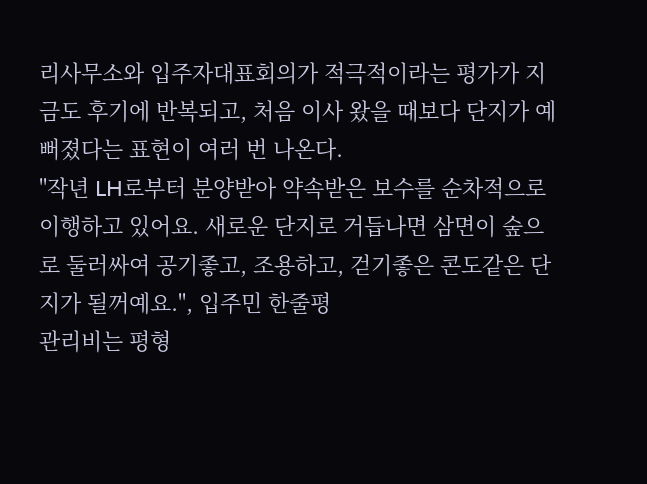리사무소와 입주자대표회의가 적극적이라는 평가가 지금도 후기에 반복되고, 처음 이사 왔을 때보다 단지가 예뻐졌다는 표현이 여러 번 나온다.
"작년 LH로부터 분양받아 약속받은 보수를 순차적으로 이행하고 있어요. 새로운 단지로 거듭나면 삼면이 숲으로 둘러싸여 공기좋고, 조용하고, 걷기좋은 콘도같은 단지가 될꺼예요.", 입주민 한줄평
관리비는 평형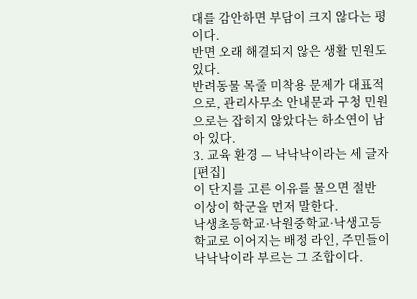대를 감안하면 부담이 크지 않다는 평이다.
반면 오래 해결되지 않은 생활 민원도 있다.
반려동물 목줄 미착용 문제가 대표적으로, 관리사무소 안내문과 구청 민원으로는 잡히지 않았다는 하소연이 남아 있다.
3. 교육 환경 — 낙낙낙이라는 세 글자[편집]
이 단지를 고른 이유를 물으면 절반 이상이 학군을 먼저 말한다.
낙생초등학교·낙원중학교·낙생고등학교로 이어지는 배정 라인, 주민들이 낙낙낙이라 부르는 그 조합이다.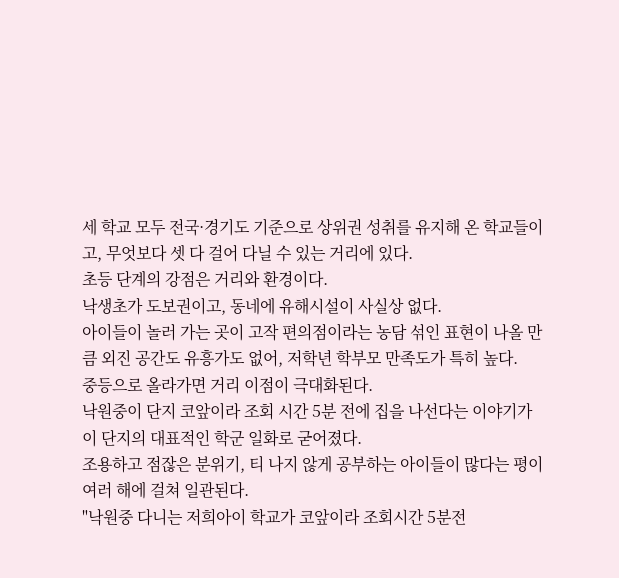세 학교 모두 전국·경기도 기준으로 상위권 성취를 유지해 온 학교들이고, 무엇보다 셋 다 걸어 다닐 수 있는 거리에 있다.
초등 단계의 강점은 거리와 환경이다.
낙생초가 도보권이고, 동네에 유해시설이 사실상 없다.
아이들이 놀러 가는 곳이 고작 편의점이라는 농담 섞인 표현이 나올 만큼 외진 공간도 유흥가도 없어, 저학년 학부모 만족도가 특히 높다.
중등으로 올라가면 거리 이점이 극대화된다.
낙원중이 단지 코앞이라 조회 시간 5분 전에 집을 나선다는 이야기가 이 단지의 대표적인 학군 일화로 굳어졌다.
조용하고 점잖은 분위기, 티 나지 않게 공부하는 아이들이 많다는 평이 여러 해에 걸쳐 일관된다.
"낙원중 다니는 저희아이 학교가 코앞이라 조회시간 5분전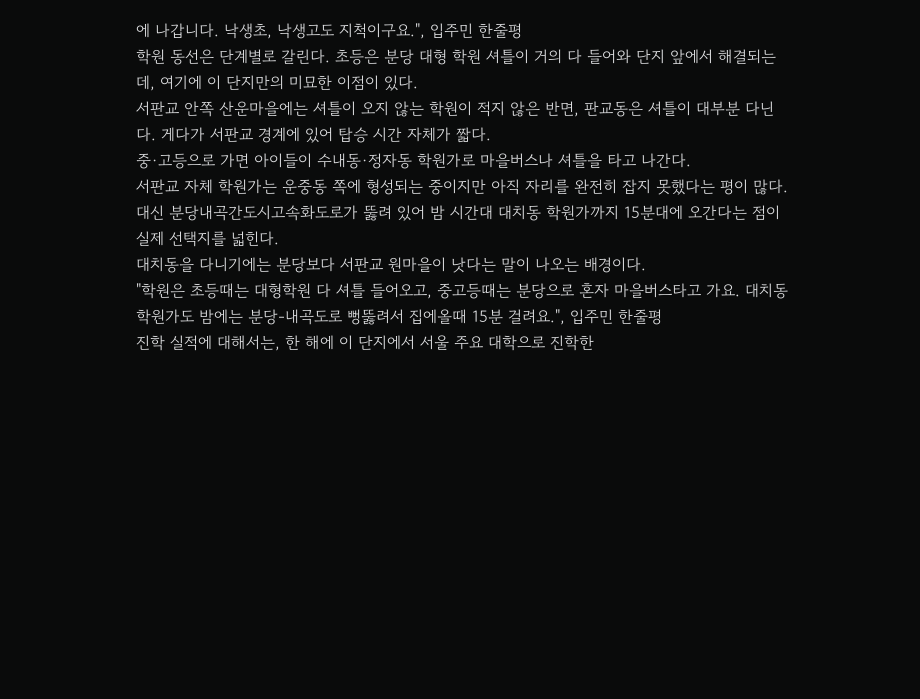에 나갑니다. 낙생초, 낙생고도 지척이구요.", 입주민 한줄평
학원 동선은 단계별로 갈린다. 초등은 분당 대형 학원 셔틀이 거의 다 들어와 단지 앞에서 해결되는데, 여기에 이 단지만의 미묘한 이점이 있다.
서판교 안쪽 산운마을에는 셔틀이 오지 않는 학원이 적지 않은 반면, 판교동은 셔틀이 대부분 다닌다. 게다가 서판교 경계에 있어 탑승 시간 자체가 짧다.
중·고등으로 가면 아이들이 수내동·정자동 학원가로 마을버스나 셔틀을 타고 나간다.
서판교 자체 학원가는 운중동 쪽에 형성되는 중이지만 아직 자리를 완전히 잡지 못했다는 평이 많다.
대신 분당내곡간도시고속화도로가 뚫려 있어 밤 시간대 대치동 학원가까지 15분대에 오간다는 점이 실제 선택지를 넓힌다.
대치동을 다니기에는 분당보다 서판교 원마을이 낫다는 말이 나오는 배경이다.
"학원은 초등때는 대형학원 다 셔틀 들어오고, 중고등때는 분당으로 혼자 마을버스타고 가요. 대치동 학원가도 밤에는 분당-내곡도로 뻥뚫려서 집에올때 15분 걸려요.", 입주민 한줄평
진학 실적에 대해서는, 한 해에 이 단지에서 서울 주요 대학으로 진학한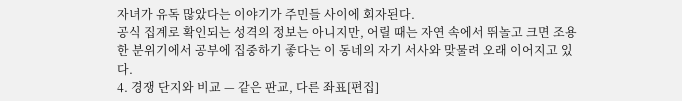자녀가 유독 많았다는 이야기가 주민들 사이에 회자된다.
공식 집계로 확인되는 성격의 정보는 아니지만, 어릴 때는 자연 속에서 뛰놀고 크면 조용한 분위기에서 공부에 집중하기 좋다는 이 동네의 자기 서사와 맞물려 오래 이어지고 있다.
4. 경쟁 단지와 비교 — 같은 판교, 다른 좌표[편집]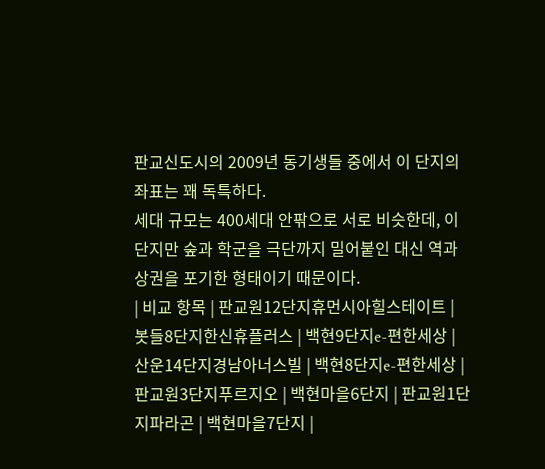판교신도시의 2009년 동기생들 중에서 이 단지의 좌표는 꽤 독특하다.
세대 규모는 400세대 안팎으로 서로 비슷한데, 이 단지만 숲과 학군을 극단까지 밀어붙인 대신 역과 상권을 포기한 형태이기 때문이다.
| 비교 항목 | 판교원12단지휴먼시아힐스테이트 | 봇들8단지한신휴플러스 | 백현9단지e-편한세상 | 산운14단지경남아너스빌 | 백현8단지e-편한세상 | 판교원3단지푸르지오 | 백현마을6단지 | 판교원1단지파라곤 | 백현마을7단지 |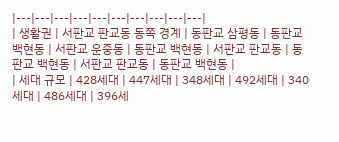|---|---|---|---|---|---|---|---|---|---|
| 생활권 | 서판교 판교동 동쪽 경계 | 동판교 삼평동 | 동판교 백현동 | 서판교 운중동 | 동판교 백현동 | 서판교 판교동 | 동판교 백현동 | 서판교 판교동 | 동판교 백현동 |
| 세대 규모 | 428세대 | 447세대 | 348세대 | 492세대 | 340세대 | 486세대 | 396세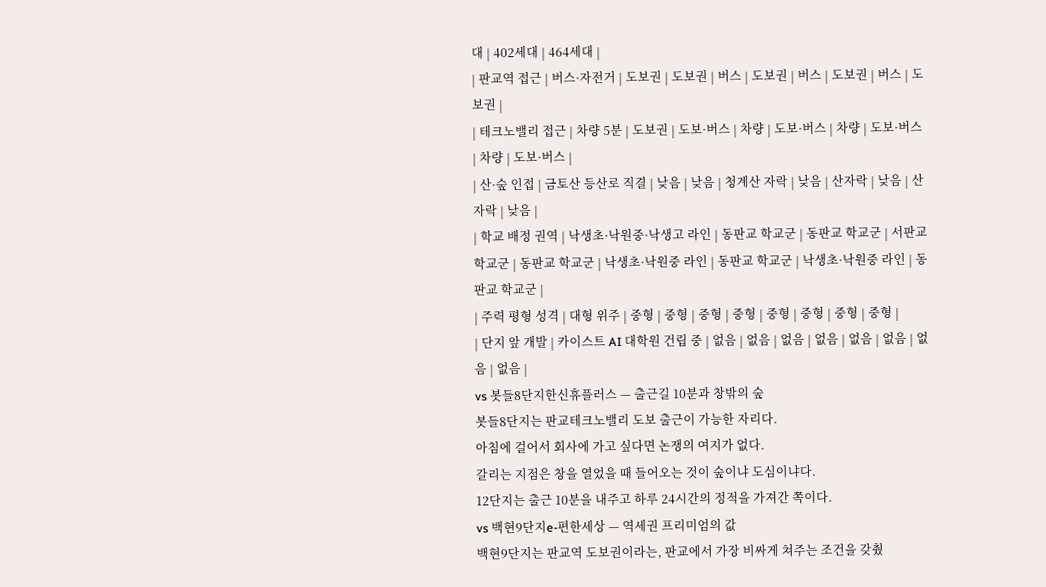대 | 402세대 | 464세대 |
| 판교역 접근 | 버스·자전거 | 도보권 | 도보권 | 버스 | 도보권 | 버스 | 도보권 | 버스 | 도보권 |
| 테크노밸리 접근 | 차량 5분 | 도보권 | 도보·버스 | 차량 | 도보·버스 | 차량 | 도보·버스 | 차량 | 도보·버스 |
| 산·숲 인접 | 금토산 등산로 직결 | 낮음 | 낮음 | 청계산 자락 | 낮음 | 산자락 | 낮음 | 산자락 | 낮음 |
| 학교 배정 권역 | 낙생초·낙원중·낙생고 라인 | 동판교 학교군 | 동판교 학교군 | 서판교 학교군 | 동판교 학교군 | 낙생초·낙원중 라인 | 동판교 학교군 | 낙생초·낙원중 라인 | 동판교 학교군 |
| 주력 평형 성격 | 대형 위주 | 중형 | 중형 | 중형 | 중형 | 중형 | 중형 | 중형 | 중형 |
| 단지 앞 개발 | 카이스트 AI 대학원 건립 중 | 없음 | 없음 | 없음 | 없음 | 없음 | 없음 | 없음 | 없음 |
vs 봇들8단지한신휴플러스 — 출근길 10분과 창밖의 숲
봇들8단지는 판교테크노밸리 도보 출근이 가능한 자리다.
아침에 걸어서 회사에 가고 싶다면 논쟁의 여지가 없다.
갈리는 지점은 창을 열었을 때 들어오는 것이 숲이냐 도심이냐다.
12단지는 출근 10분을 내주고 하루 24시간의 정적을 가져간 쪽이다.
vs 백현9단지e-편한세상 — 역세권 프리미엄의 값
백현9단지는 판교역 도보권이라는, 판교에서 가장 비싸게 쳐주는 조건을 갖췄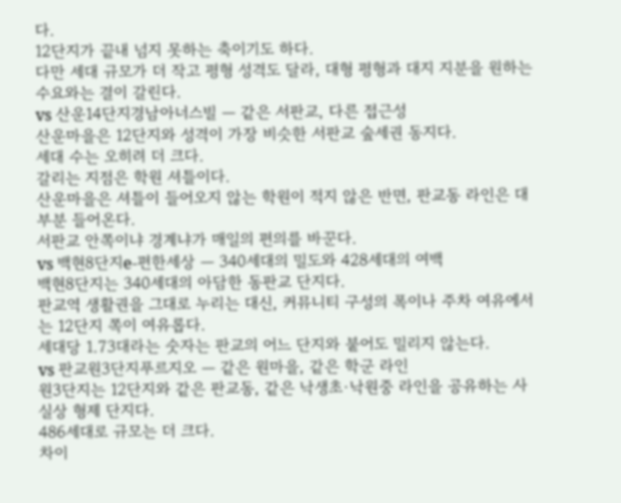다.
12단지가 끝내 넘지 못하는 축이기도 하다.
다만 세대 규모가 더 작고 평형 성격도 달라, 대형 평형과 대지 지분을 원하는 수요와는 결이 갈린다.
vs 산운14단지경남아너스빌 — 같은 서판교, 다른 접근성
산운마을은 12단지와 성격이 가장 비슷한 서판교 숲세권 동지다.
세대 수는 오히려 더 크다.
갈리는 지점은 학원 셔틀이다.
산운마을은 셔틀이 들어오지 않는 학원이 적지 않은 반면, 판교동 라인은 대부분 들어온다.
서판교 안쪽이냐 경계냐가 매일의 편의를 바꾼다.
vs 백현8단지e-편한세상 — 340세대의 밀도와 428세대의 여백
백현8단지는 340세대의 아담한 동판교 단지다.
판교역 생활권을 그대로 누리는 대신, 커뮤니티 구성의 폭이나 주차 여유에서는 12단지 쪽이 여유롭다.
세대당 1.73대라는 숫자는 판교의 어느 단지와 붙어도 밀리지 않는다.
vs 판교원3단지푸르지오 — 같은 원마을, 같은 학군 라인
원3단지는 12단지와 같은 판교동, 같은 낙생초·낙원중 라인을 공유하는 사실상 형제 단지다.
486세대로 규모는 더 크다.
차이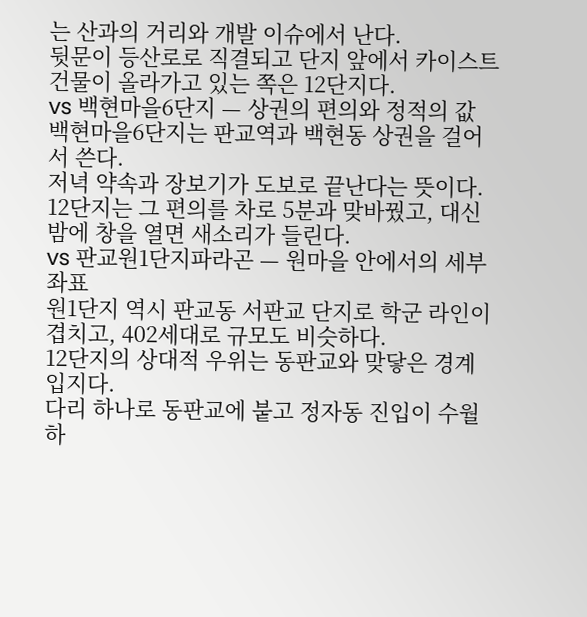는 산과의 거리와 개발 이슈에서 난다.
뒷문이 등산로로 직결되고 단지 앞에서 카이스트 건물이 올라가고 있는 쪽은 12단지다.
vs 백현마을6단지 — 상권의 편의와 정적의 값
백현마을6단지는 판교역과 백현동 상권을 걸어서 쓴다.
저녁 약속과 장보기가 도보로 끝난다는 뜻이다.
12단지는 그 편의를 차로 5분과 맞바꿨고, 대신 밤에 창을 열면 새소리가 들린다.
vs 판교원1단지파라곤 — 원마을 안에서의 세부 좌표
원1단지 역시 판교동 서판교 단지로 학군 라인이 겹치고, 402세대로 규모도 비슷하다.
12단지의 상대적 우위는 동판교와 맞닿은 경계 입지다.
다리 하나로 동판교에 붙고 정자동 진입이 수월하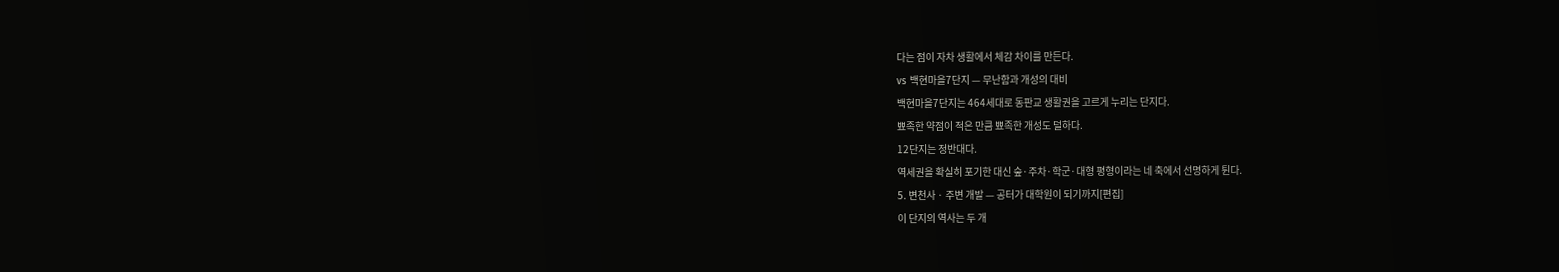다는 점이 자차 생활에서 체감 차이를 만든다.
vs 백현마을7단지 — 무난함과 개성의 대비
백현마을7단지는 464세대로 동판교 생활권을 고르게 누리는 단지다.
뾰족한 약점이 적은 만큼 뾰족한 개성도 덜하다.
12단지는 정반대다.
역세권을 확실히 포기한 대신 숲·주차·학군·대형 평형이라는 네 축에서 선명하게 튄다.
5. 변천사 · 주변 개발 — 공터가 대학원이 되기까지[편집]
이 단지의 역사는 두 개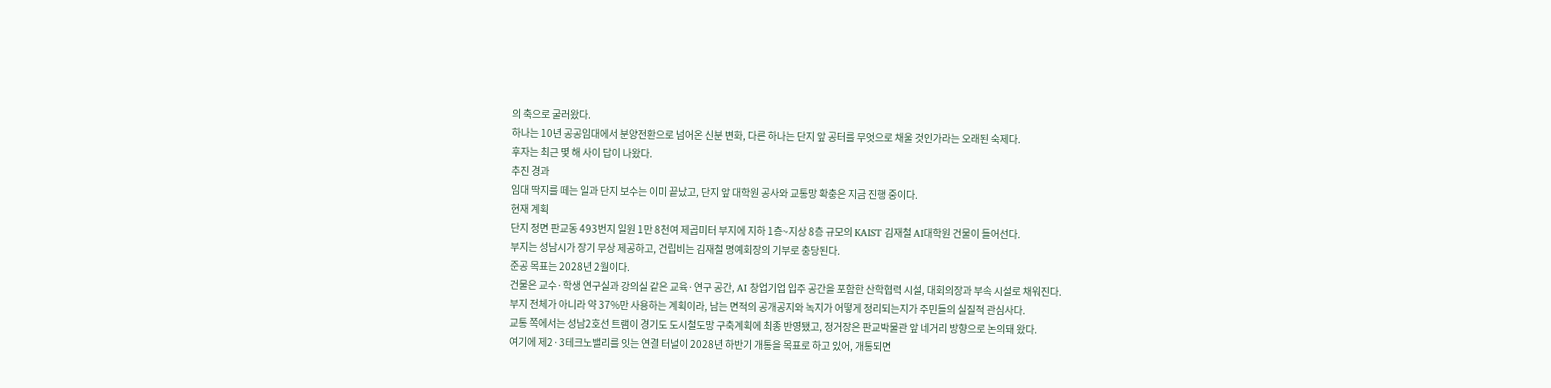의 축으로 굴러왔다.
하나는 10년 공공임대에서 분양전환으로 넘어온 신분 변화, 다른 하나는 단지 앞 공터를 무엇으로 채울 것인가라는 오래된 숙제다.
후자는 최근 몇 해 사이 답이 나왔다.
추진 경과
임대 딱지를 떼는 일과 단지 보수는 이미 끝났고, 단지 앞 대학원 공사와 교통망 확충은 지금 진행 중이다.
현재 계획
단지 정면 판교동 493번지 일원 1만 8천여 제곱미터 부지에 지하 1층~지상 8층 규모의 KAIST 김재철 AI대학원 건물이 들어선다.
부지는 성남시가 장기 무상 제공하고, 건립비는 김재철 명예회장의 기부로 충당된다.
준공 목표는 2028년 2월이다.
건물은 교수·학생 연구실과 강의실 같은 교육·연구 공간, AI 창업기업 입주 공간을 포함한 산학협력 시설, 대회의장과 부속 시설로 채워진다.
부지 전체가 아니라 약 37%만 사용하는 계획이라, 남는 면적의 공개공지와 녹지가 어떻게 정리되는지가 주민들의 실질적 관심사다.
교통 쪽에서는 성남2호선 트램이 경기도 도시철도망 구축계획에 최종 반영됐고, 정거장은 판교박물관 앞 네거리 방향으로 논의돼 왔다.
여기에 제2·3테크노밸리를 잇는 연결 터널이 2028년 하반기 개통을 목표로 하고 있어, 개통되면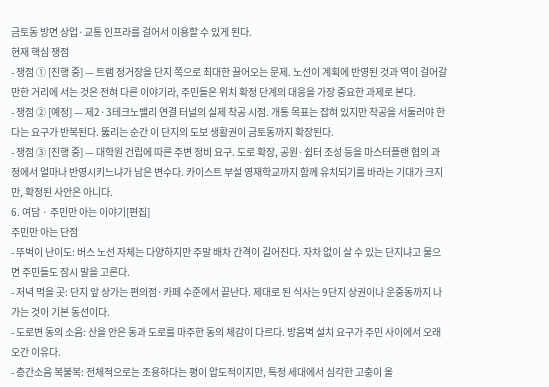금토동 방면 상업·교통 인프라를 걸어서 이용할 수 있게 된다.
현재 핵심 쟁점
- 쟁점 ① [진행 중] — 트램 정거장을 단지 쪽으로 최대한 끌어오는 문제. 노선이 계획에 반영된 것과 역이 걸어갈 만한 거리에 서는 것은 전혀 다른 이야기라, 주민들은 위치 확정 단계의 대응을 가장 중요한 과제로 본다.
- 쟁점 ② [예정] — 제2·3테크노밸리 연결 터널의 실제 착공 시점. 개통 목표는 잡혀 있지만 착공을 서둘러야 한다는 요구가 반복된다. 뚫리는 순간 이 단지의 도보 생활권이 금토동까지 확장된다.
- 쟁점 ③ [진행 중] — 대학원 건립에 따른 주변 정비 요구. 도로 확장, 공원·쉼터 조성 등을 마스터플랜 협의 과정에서 얼마나 반영시키느냐가 남은 변수다. 카이스트 부설 영재학교까지 함께 유치되기를 바라는 기대가 크지만, 확정된 사안은 아니다.
6. 여담 · 주민만 아는 이야기[편집]
주민만 아는 단점
- 뚜벅이 난이도: 버스 노선 자체는 다양하지만 주말 배차 간격이 길어진다. 자차 없이 살 수 있는 단지냐고 물으면 주민들도 잠시 말을 고른다.
- 저녁 먹을 곳: 단지 앞 상가는 편의점·카페 수준에서 끝난다. 제대로 된 식사는 9단지 상권이나 운중동까지 나가는 것이 기본 동선이다.
- 도로변 동의 소음: 산을 안은 동과 도로를 마주한 동의 체감이 다르다. 방음벽 설치 요구가 주민 사이에서 오래 오간 이유다.
- 층간소음 복불복: 전체적으로는 조용하다는 평이 압도적이지만, 특정 세대에서 심각한 고충이 올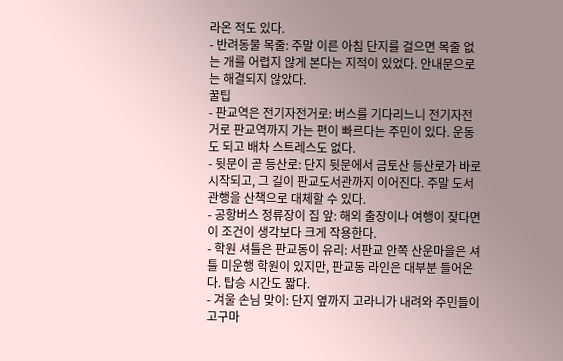라온 적도 있다.
- 반려동물 목줄: 주말 이른 아침 단지를 걸으면 목줄 없는 개를 어렵지 않게 본다는 지적이 있었다. 안내문으로는 해결되지 않았다.
꿀팁
- 판교역은 전기자전거로: 버스를 기다리느니 전기자전거로 판교역까지 가는 편이 빠르다는 주민이 있다. 운동도 되고 배차 스트레스도 없다.
- 뒷문이 곧 등산로: 단지 뒷문에서 금토산 등산로가 바로 시작되고, 그 길이 판교도서관까지 이어진다. 주말 도서관행을 산책으로 대체할 수 있다.
- 공항버스 정류장이 집 앞: 해외 출장이나 여행이 잦다면 이 조건이 생각보다 크게 작용한다.
- 학원 셔틀은 판교동이 유리: 서판교 안쪽 산운마을은 셔틀 미운행 학원이 있지만, 판교동 라인은 대부분 들어온다. 탑승 시간도 짧다.
- 겨울 손님 맞이: 단지 옆까지 고라니가 내려와 주민들이 고구마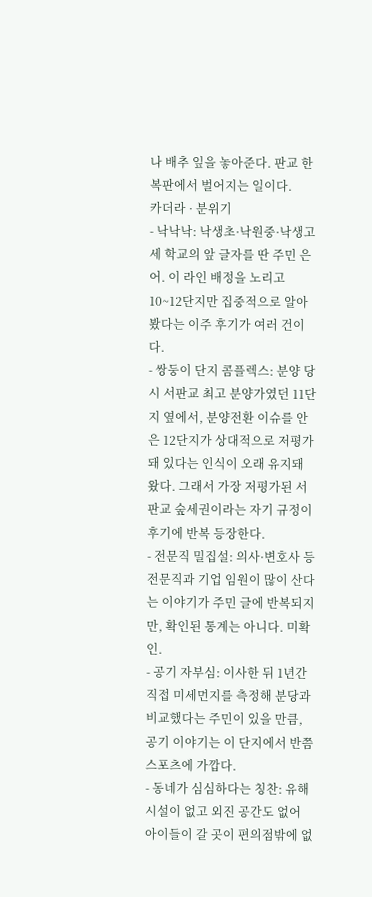나 배추 잎을 놓아준다. 판교 한복판에서 벌어지는 일이다.
카더라 · 분위기
- 낙낙낙: 낙생초·낙원중·낙생고 세 학교의 앞 글자를 딴 주민 은어. 이 라인 배정을 노리고 10~12단지만 집중적으로 알아봤다는 이주 후기가 여러 건이다.
- 쌍둥이 단지 콤플렉스: 분양 당시 서판교 최고 분양가였던 11단지 옆에서, 분양전환 이슈를 안은 12단지가 상대적으로 저평가돼 있다는 인식이 오래 유지돼 왔다. 그래서 가장 저평가된 서판교 숲세권이라는 자기 규정이 후기에 반복 등장한다.
- 전문직 밀집설: 의사·변호사 등 전문직과 기업 임원이 많이 산다는 이야기가 주민 글에 반복되지만, 확인된 통계는 아니다. 미확인.
- 공기 자부심: 이사한 뒤 1년간 직접 미세먼지를 측정해 분당과 비교했다는 주민이 있을 만큼, 공기 이야기는 이 단지에서 반쯤 스포츠에 가깝다.
- 동네가 심심하다는 칭찬: 유해시설이 없고 외진 공간도 없어 아이들이 갈 곳이 편의점밖에 없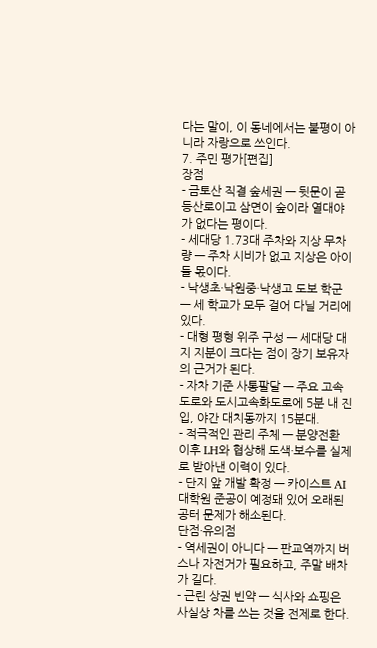다는 말이, 이 동네에서는 불평이 아니라 자랑으로 쓰인다.
7. 주민 평가[편집]
장점
- 금토산 직결 숲세권 — 뒷문이 곧 등산로이고 삼면이 숲이라 열대야가 없다는 평이다.
- 세대당 1.73대 주차와 지상 무차량 — 주차 시비가 없고 지상은 아이들 몫이다.
- 낙생초·낙원중·낙생고 도보 학군 — 세 학교가 모두 걸어 다닐 거리에 있다.
- 대형 평형 위주 구성 — 세대당 대지 지분이 크다는 점이 장기 보유자의 근거가 된다.
- 자차 기준 사통팔달 — 주요 고속도로와 도시고속화도로에 5분 내 진입, 야간 대치동까지 15분대.
- 적극적인 관리 주체 — 분양전환 이후 LH와 협상해 도색·보수를 실제로 받아낸 이력이 있다.
- 단지 앞 개발 확정 — 카이스트 AI 대학원 준공이 예정돼 있어 오래된 공터 문제가 해소된다.
단점·유의점
- 역세권이 아니다 — 판교역까지 버스나 자전거가 필요하고, 주말 배차가 길다.
- 근린 상권 빈약 — 식사와 쇼핑은 사실상 차를 쓰는 것을 전제로 한다.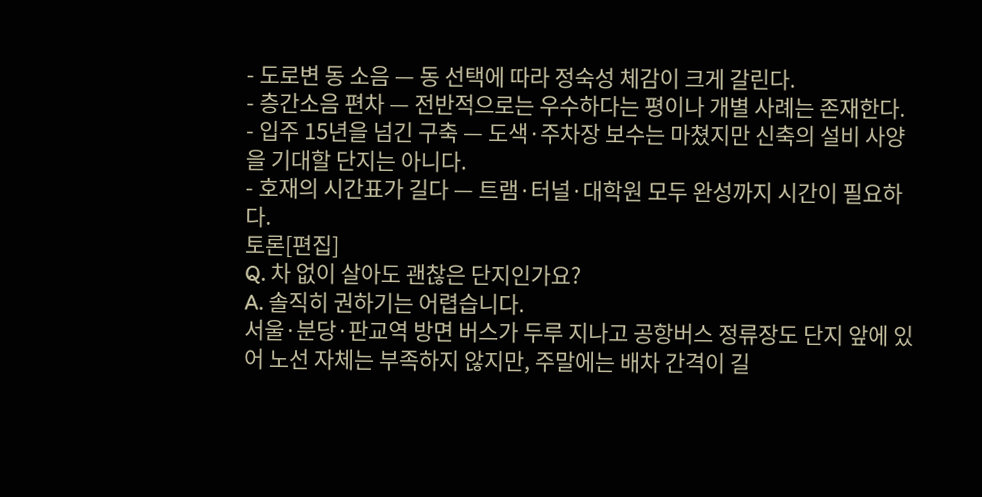- 도로변 동 소음 — 동 선택에 따라 정숙성 체감이 크게 갈린다.
- 층간소음 편차 — 전반적으로는 우수하다는 평이나 개별 사례는 존재한다.
- 입주 15년을 넘긴 구축 — 도색·주차장 보수는 마쳤지만 신축의 설비 사양을 기대할 단지는 아니다.
- 호재의 시간표가 길다 — 트램·터널·대학원 모두 완성까지 시간이 필요하다.
토론[편집]
Q. 차 없이 살아도 괜찮은 단지인가요?
A. 솔직히 권하기는 어렵습니다.
서울·분당·판교역 방면 버스가 두루 지나고 공항버스 정류장도 단지 앞에 있어 노선 자체는 부족하지 않지만, 주말에는 배차 간격이 길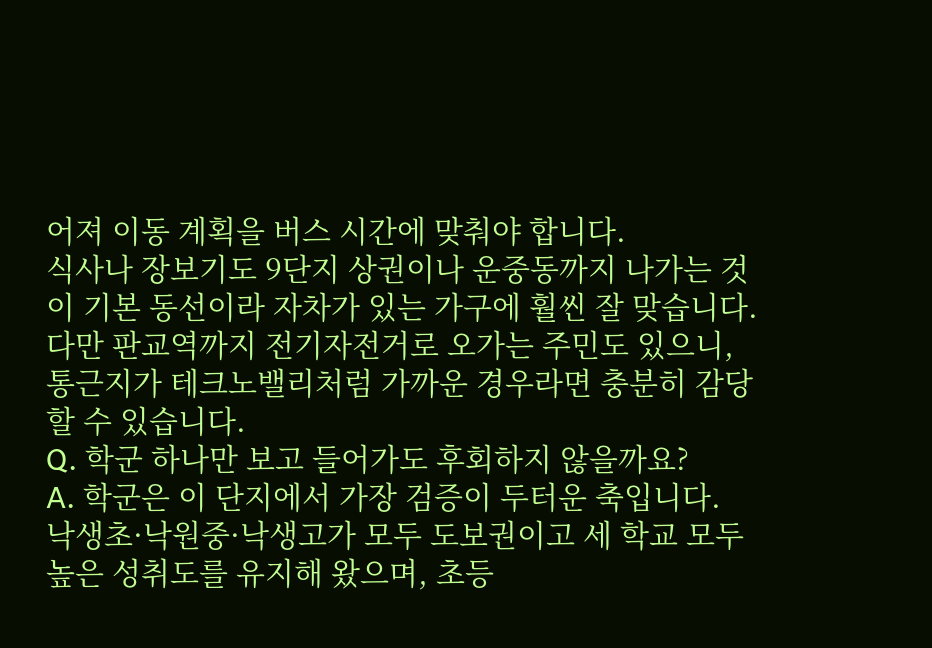어져 이동 계획을 버스 시간에 맞춰야 합니다.
식사나 장보기도 9단지 상권이나 운중동까지 나가는 것이 기본 동선이라 자차가 있는 가구에 훨씬 잘 맞습니다.
다만 판교역까지 전기자전거로 오가는 주민도 있으니, 통근지가 테크노밸리처럼 가까운 경우라면 충분히 감당할 수 있습니다.
Q. 학군 하나만 보고 들어가도 후회하지 않을까요?
A. 학군은 이 단지에서 가장 검증이 두터운 축입니다.
낙생초·낙원중·낙생고가 모두 도보권이고 세 학교 모두 높은 성취도를 유지해 왔으며, 초등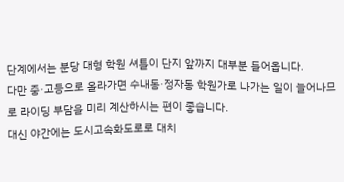단계에서는 분당 대형 학원 셔틀이 단지 앞까지 대부분 들어옵니다.
다만 중·고등으로 올라가면 수내동·정자동 학원가로 나가는 일이 늘어나므로 라이딩 부담을 미리 계산하시는 편이 좋습니다.
대신 야간에는 도시고속화도로로 대치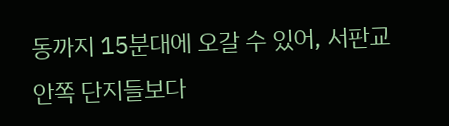동까지 15분대에 오갈 수 있어, 서판교 안쪽 단지들보다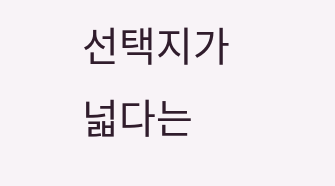선택지가 넓다는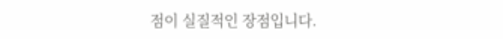점이 실질적인 장점입니다.